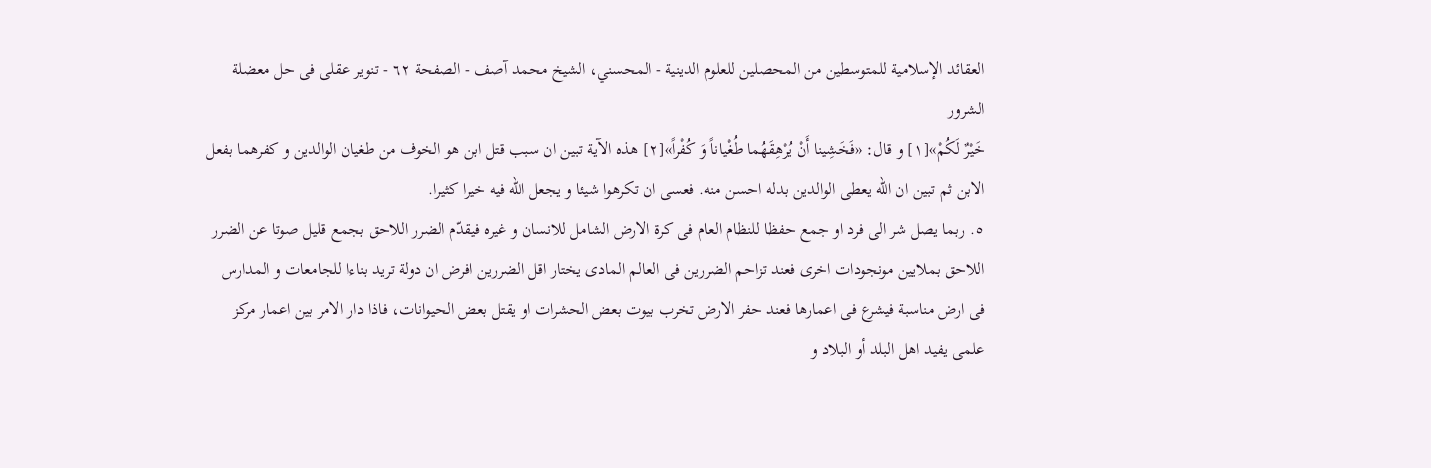العقائد الإسلامية للمتوسطين من المحصلين للعلوم الدينية - المحسني، الشيخ محمد آصف - الصفحة ٦٢ - تنوير عقلى فى حل معضلة الشرور
خَيْرٌ لَكُمْ»[١] و قال: «فَخَشِينا أَنْ يُرْهِقَهُما طُغْياناً وَ كُفْراً»[٢] هذه الآية تبين ان سبب قتل ابن هو الخوف من طغيان الوالدين و كفرهما بفعل الابن ثم تبين ان اللّه يعطى الوالدين بدله احسن منه. فعسى ان تكرهوا شيئا و يجعل اللّه فيه خيرا كثيرا.
٥. ربما يصل شر الى فرد او جمع حفظا للنظام العام فى كرة الارض الشامل للانسان و غيره فيقدّم الضرر اللاحق بجمع قليل صوتا عن الضرر اللاحق بملايين مونجودات اخرى فعند تزاحم الضررين فى العالم المادى يختار اقل الضررين افرض ان دولة تريد بناءا للجامعات و المدارس فى ارض مناسبة فيشرع فى اعمارها فعند حفر الارض تخرب بيوت بعض الحشرات او يقتل بعض الحيوانات، فاذا دار الامر بين اعمار مركز علمى يفيد اهل البلد أو البلاد و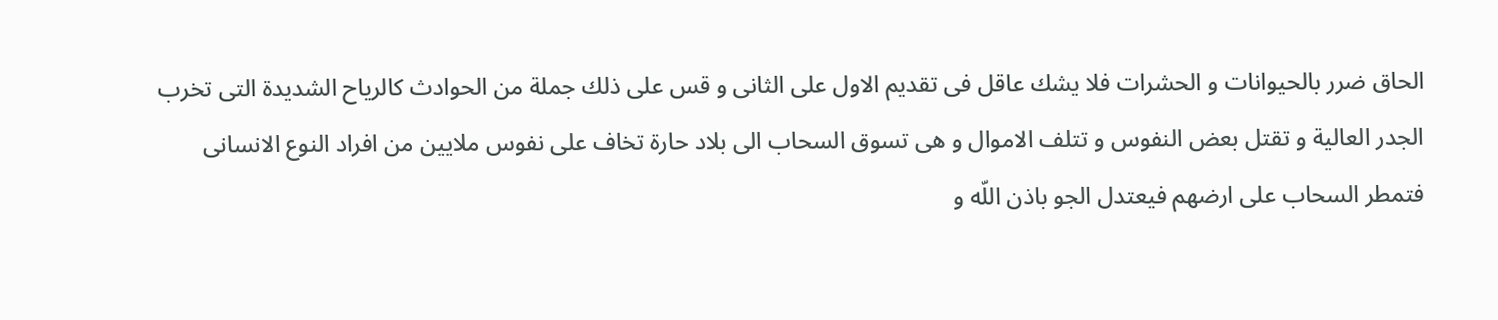الحاق ضرر بالحيوانات و الحشرات فلا يشك عاقل فى تقديم الاول على الثانى و قس على ذلك جملة من الحوادث كالرياح الشديدة التى تخرب الجدر العالية و تقتل بعض النفوس و تتلف الاموال و هى تسوق السحاب الى بلاد حارة تخاف على نفوس ملايين من افراد النوع الانسانى فتمطر السحاب على ارضهم فيعتدل الجو باذن اللّه و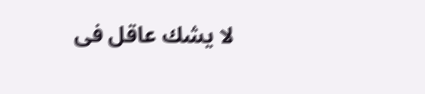لا يشك عاقل فى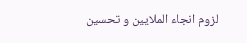لزوم انجاء الملايين و تحسين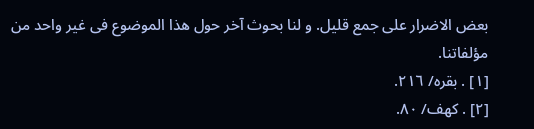بعض الاضرار على جمع قليل. و لنا بحوث آخر حول هذا الموضوع فى غير واحد من مؤلفاتنا.
[١] . بقره/ ٢١٦.
[٢] . كهف/ ٨٠.